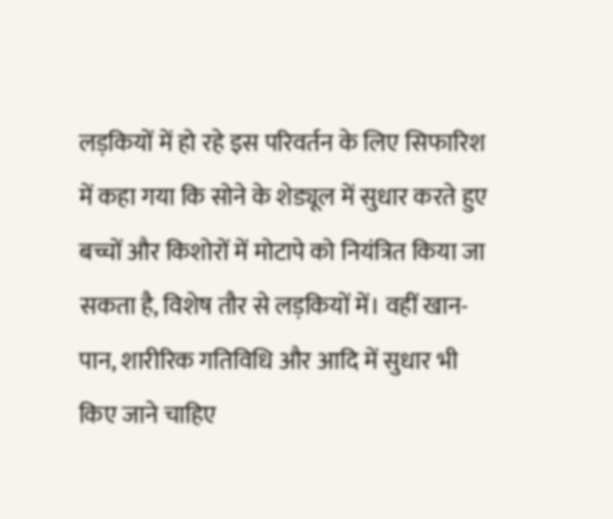लड़कियों में हो रहे इस परिवर्तन के लिए सिफारिश में कहा गया कि सोने के शेड्यूल में सुधार करते हुए बच्चों और किशोरों में मोटापे को नियंत्रित किया जा सकता है, विशेष तौर से लड़कियों में। वहीं खान-पान, शारीरिक गतिविधि और आदि में सुधार भी किए जाने चाहिए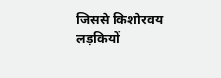जिससे किशोरवय लड़कियों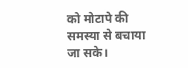को मोटापे की समस्या से बचाया जा सके।